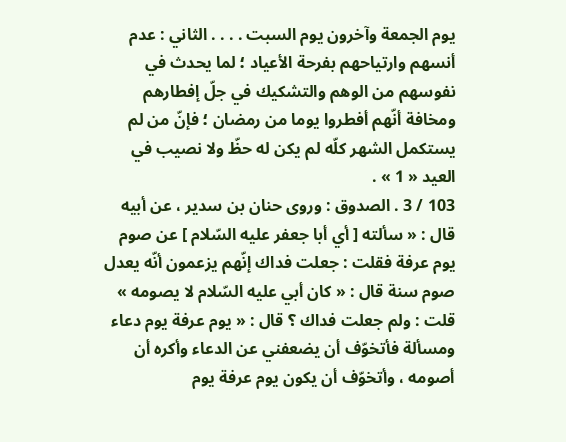يوم الجمعة وآخرون يوم السبت . . . . الثاني : عدم أنسهم وارتياحهم بفرحة الأعياد ؛ لما يحدث في نفوسهم من الوهم والتشكيك في جلّ إفطارهم ومخافة أنّهم أفطروا يوما من رمضان ؛ فإنّ من لم يستكمل الشهر كلّه لم يكن له حظّ ولا نصيب في العيد « 1 » .
103 / 3 . الصدوق : وروى حنان بن سدير ، عن أبيه قال : « سألته [ أي أبا جعفر عليه السّلام ] عن صوم يوم عرفة فقلت : جعلت فداك إنّهم يزعمون أنّه يعدل صوم سنة قال : « كان أبي عليه السّلام لا يصومه » قلت : ولم جعلت فداك ؟ قال : « يوم عرفة يوم دعاء ومسألة فأتخوّف أن يضعفني عن الدعاء وأكره أن أصومه ، وأتخوّف أن يكون يوم عرفة يوم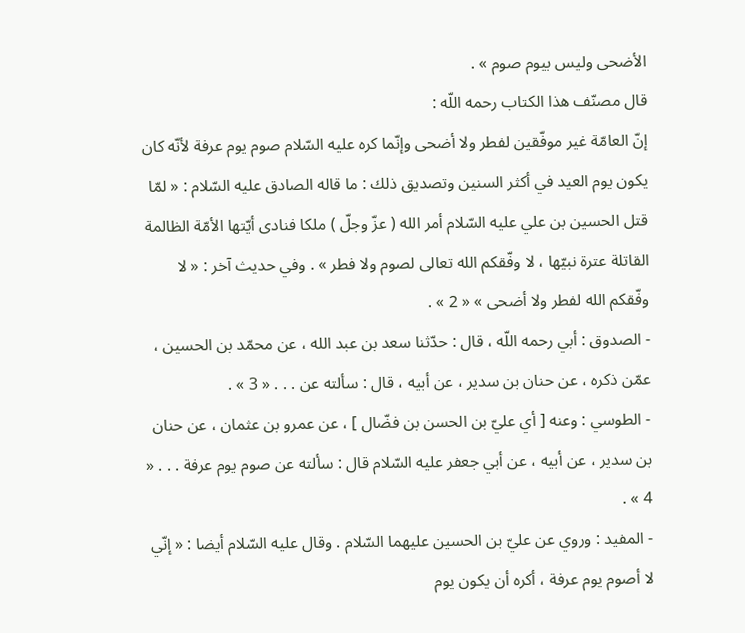الأضحى وليس بيوم صوم » .
قال مصنّف هذا الكتاب رحمه اللّه :
إنّ العامّة غير موفّقين لفطر ولا أضحى وإنّما كره عليه السّلام صوم يوم عرفة لأنّه كان يكون يوم العيد في أكثر السنين وتصديق ذلك : ما قاله الصادق عليه السّلام : « لمّا قتل الحسين بن علي عليه السّلام أمر الله ( عزّ وجلّ ) ملكا فنادى أيّتها الأمّة الظالمة القاتلة عترة نبيّها ، لا وفّقكم الله تعالى لصوم ولا فطر » . وفي حديث آخر : « لا وفّقكم الله لفطر ولا أضحى » « 2 » .
- الصدوق : أبي رحمه اللّه ، قال : حدّثنا سعد بن عبد الله ، عن محمّد بن الحسين ، عمّن ذكره ، عن حنان بن سدير ، عن أبيه ، قال : سألته عن . . . « 3 » .
- الطوسي : وعنه [ أي عليّ بن الحسن بن فضّال ] ، عن عمرو بن عثمان ، عن حنان بن سدير ، عن أبيه ، عن أبي جعفر عليه السّلام قال : سألته عن صوم يوم عرفة . . . « 4 » .
- المفيد : وروي عن عليّ بن الحسين عليهما السّلام . وقال عليه السّلام أيضا : « إنّي لا أصوم يوم عرفة ، أكره أن يكون يوم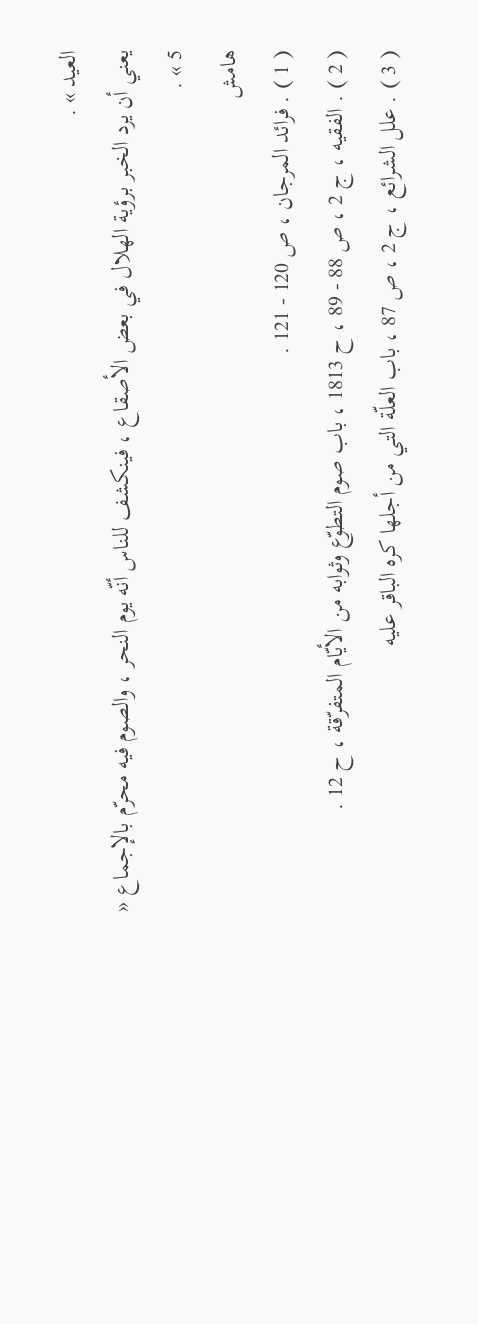العيد » .
يعني أن يرد الخبر برؤية الهلال في بعض الأصقاع ، فينكشف للناس أنّه يوم النحر ، والصوم فيه محرّم بالإجماع « 5 » .
هامش
( 1 ) . فرائد المرجان ، ص 120 - 121 .
( 2 ) . الفقيه ، ج 2 ، ص 88 - 89 ، ح 1813 ، باب صوم التطوّع وثوابه من الأيّام المتفرّقة ، ح 12 .
( 3 ) . علل الشرائع ، ج 2 ، ص 87 ، باب العلّة التي من أجلها كره الباقر عليه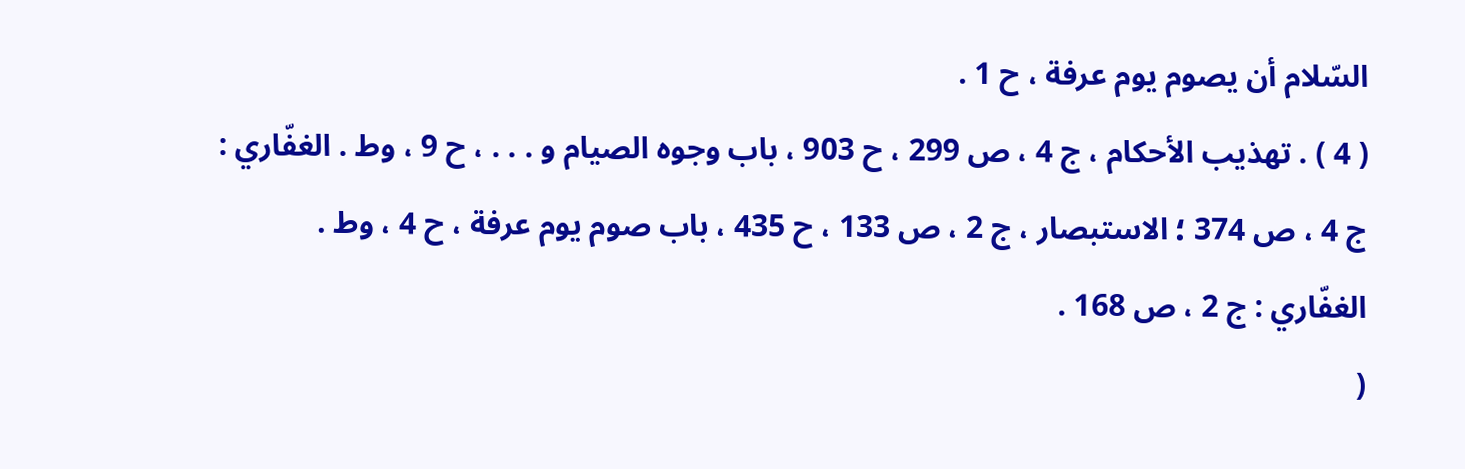السّلام أن يصوم يوم عرفة ، ح 1 .
( 4 ) . تهذيب الأحكام ، ج 4 ، ص 299 ، ح 903 ، باب وجوه الصيام و . . . ، ح 9 ، وط . الغفّاري : ج 4 ، ص 374 ؛ الاستبصار ، ج 2 ، ص 133 ، ح 435 ، باب صوم يوم عرفة ، ح 4 ، وط . الغفّاري : ج 2 ، ص 168 .
(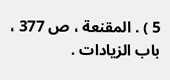5 ) . المقنعة ، ص 377 ، باب الزيادات .